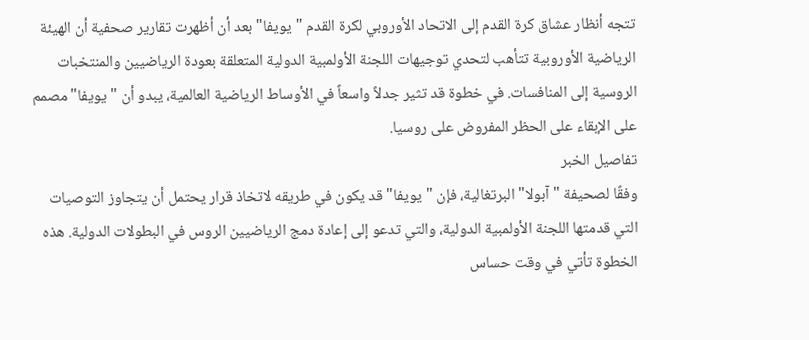تتجه أنظار عشاق كرة القدم إلى الاتحاد الأوروبي لكرة القدم "يويفا" بعد أن أظهرت تقارير صحفية أن الهيئة الرياضية الأوروبية تتأهب لتحدي توجيهات اللجنة الأولمبية الدولية المتعلقة بعودة الرياضيين والمنتخبات الروسية إلى المنافسات. في خطوة قد تثير جدلاً واسعاً في الأوساط الرياضية العالمية، يبدو أن "يويفا" مصمم على الإبقاء على الحظر المفروض على روسيا.
تفاصيل الخبر
وفقًا لصحيفة "آبولا" البرتغالية، فإن "يويفا" قد يكون في طريقه لاتخاذ قرار يحتمل أن يتجاوز التوصيات التي قدمتها اللجنة الأولمبية الدولية، والتي تدعو إلى إعادة دمج الرياضيين الروس في البطولات الدولية. هذه الخطوة تأتي في وقت حساس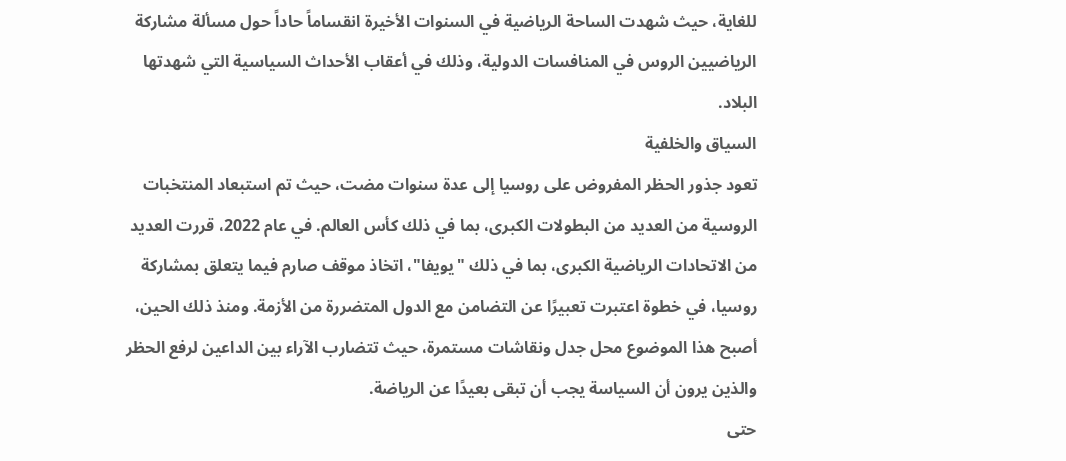للغاية، حيث شهدت الساحة الرياضية في السنوات الأخيرة انقساماً حاداً حول مسألة مشاركة الرياضيين الروس في المنافسات الدولية، وذلك في أعقاب الأحداث السياسية التي شهدتها البلاد.
السياق والخلفية
تعود جذور الحظر المفروض على روسيا إلى عدة سنوات مضت، حيث تم استبعاد المنتخبات الروسية من العديد من البطولات الكبرى، بما في ذلك كأس العالم. في عام 2022، قررت العديد من الاتحادات الرياضية الكبرى، بما في ذلك "يويفا"، اتخاذ موقف صارم فيما يتعلق بمشاركة روسيا، في خطوة اعتبرت تعبيرًا عن التضامن مع الدول المتضررة من الأزمة. ومنذ ذلك الحين، أصبح هذا الموضوع محل جدل ونقاشات مستمرة، حيث تتضارب الآراء بين الداعين لرفع الحظر والذين يرون أن السياسة يجب أن تبقى بعيدًا عن الرياضة.
حتى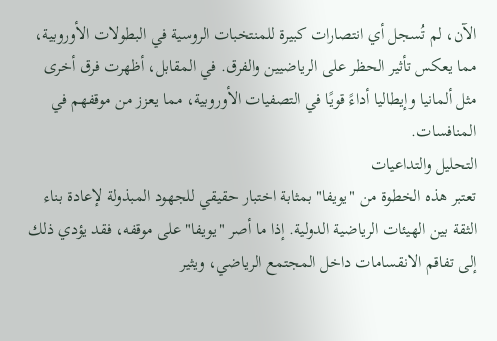الآن، لم تُسجل أي انتصارات كبيرة للمنتخبات الروسية في البطولات الأوروبية، مما يعكس تأثير الحظر على الرياضيين والفرق. في المقابل، أظهرت فرق أخرى مثل ألمانيا وإيطاليا أداءً قويًا في التصفيات الأوروبية، مما يعزز من موقفهم في المنافسات.
التحليل والتداعيات
تعتبر هذه الخطوة من "يويفا" بمثابة اختبار حقيقي للجهود المبذولة لإعادة بناء الثقة بين الهيئات الرياضية الدولية. إذا ما أصر "يويفا" على موقفه، فقد يؤدي ذلك إلى تفاقم الانقسامات داخل المجتمع الرياضي، ويثير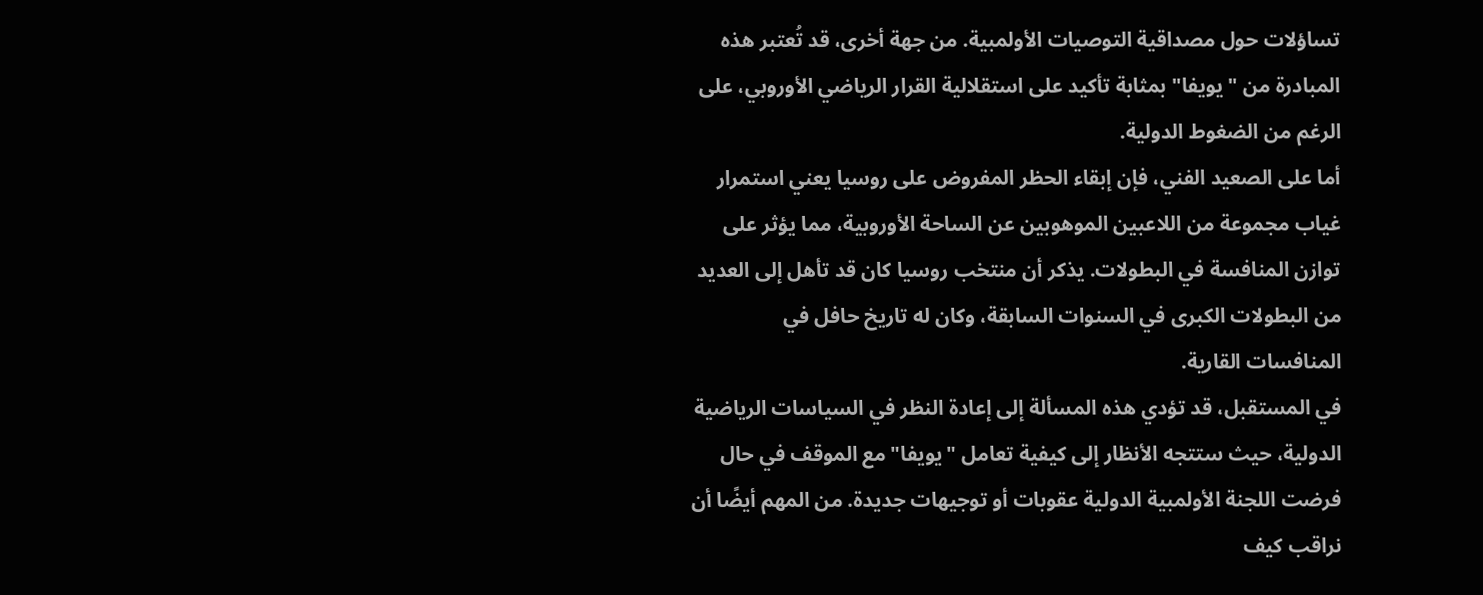تساؤلات حول مصداقية التوصيات الأولمبية. من جهة أخرى، قد تُعتبر هذه المبادرة من "يويفا" بمثابة تأكيد على استقلالية القرار الرياضي الأوروبي، على الرغم من الضغوط الدولية.
أما على الصعيد الفني، فإن إبقاء الحظر المفروض على روسيا يعني استمرار غياب مجموعة من اللاعبين الموهوبين عن الساحة الأوروبية، مما يؤثر على توازن المنافسة في البطولات. يذكر أن منتخب روسيا كان قد تأهل إلى العديد من البطولات الكبرى في السنوات السابقة، وكان له تاريخ حافل في المنافسات القارية.
في المستقبل، قد تؤدي هذه المسألة إلى إعادة النظر في السياسات الرياضية الدولية، حيث ستتجه الأنظار إلى كيفية تعامل "يويفا" مع الموقف في حال فرضت اللجنة الأولمبية الدولية عقوبات أو توجيهات جديدة. من المهم أيضًا أن نراقب كيف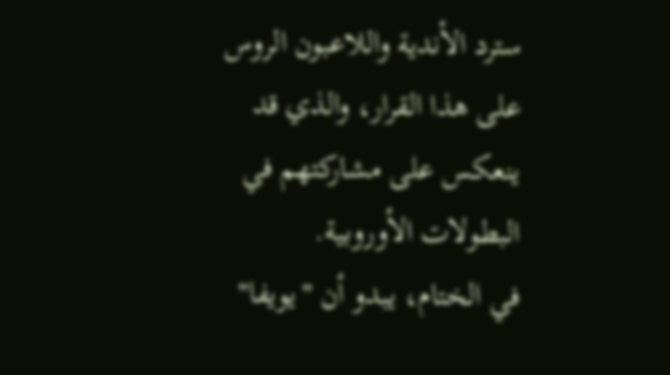سترد الأندية واللاعبون الروس على هذا القرار، والذي قد ينعكس على مشاركتهم في البطولات الأوروبية.
في الختام، يبدو أن "يويفا"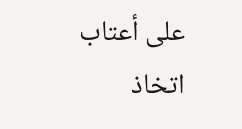على أعتاب اتخاذ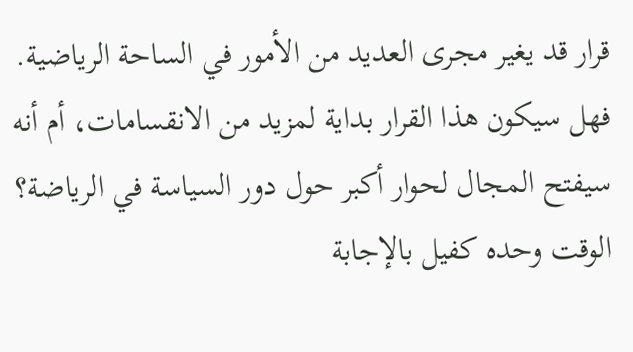قرار قد يغير مجرى العديد من الأمور في الساحة الرياضية. فهل سيكون هذا القرار بداية لمزيد من الانقسامات، أم أنه سيفتح المجال لحوار أكبر حول دور السياسة في الرياضة؟ الوقت وحده كفيل بالإجابة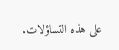على هذه التساؤلات.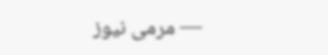— مرمى نيوز